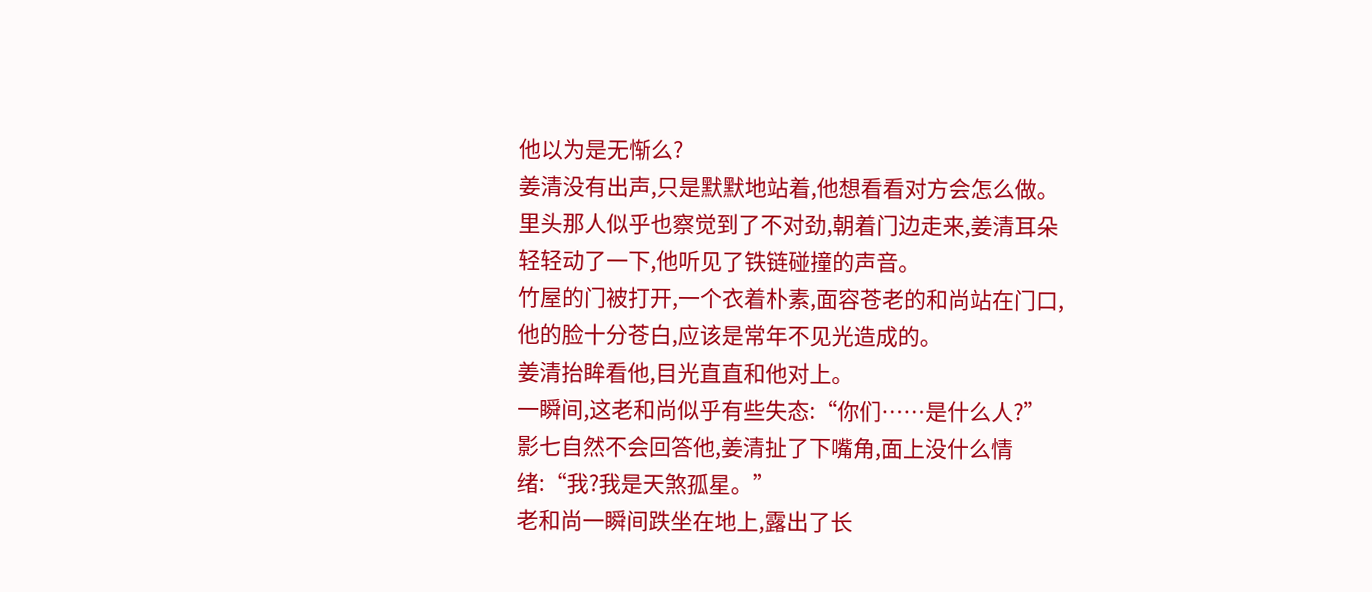他以为是无惭么?
姜清没有出声,只是默默地站着,他想看看对方会怎么做。
里头那人似乎也察觉到了不对劲,朝着门边走来,姜清耳朵轻轻动了一下,他听见了铁链碰撞的声音。
竹屋的门被打开,一个衣着朴素,面容苍老的和尚站在门口,他的脸十分苍白,应该是常年不见光造成的。
姜清抬眸看他,目光直直和他对上。
一瞬间,这老和尚似乎有些失态:“你们……是什么人?”
影七自然不会回答他,姜清扯了下嘴角,面上没什么情绪:“我?我是天煞孤星。”
老和尚一瞬间跌坐在地上,露出了长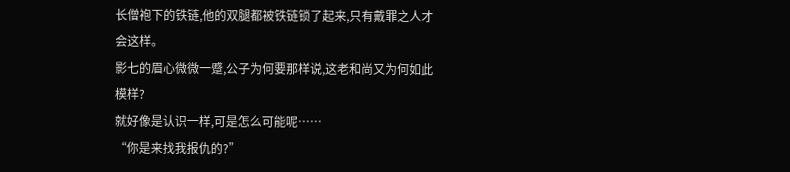长僧袍下的铁链,他的双腿都被铁链锁了起来,只有戴罪之人才会这样。
影七的眉心微微一蹙,公子为何要那样说,这老和尚又为何如此模样?
就好像是认识一样,可是怎么可能呢……
“你是来找我报仇的?”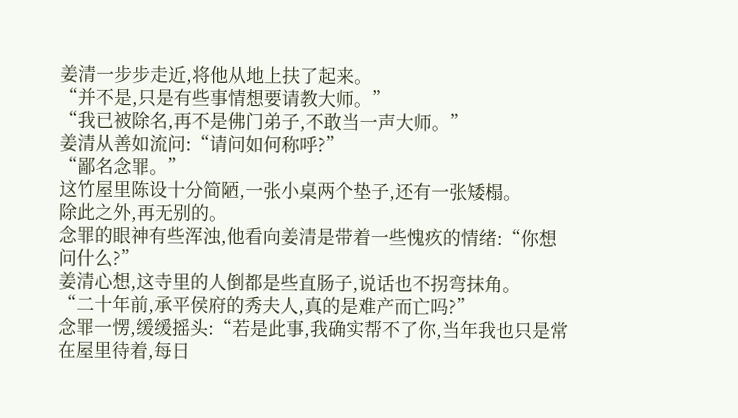姜清一步步走近,将他从地上扶了起来。
“并不是,只是有些事情想要请教大师。”
“我已被除名,再不是佛门弟子,不敢当一声大师。”
姜清从善如流问:“请问如何称呼?”
“鄙名念罪。”
这竹屋里陈设十分简陋,一张小桌两个垫子,还有一张矮榻。
除此之外,再无别的。
念罪的眼神有些浑浊,他看向姜清是带着一些愧疚的情绪:“你想问什么?”
姜清心想,这寺里的人倒都是些直肠子,说话也不拐弯抹角。
“二十年前,承平侯府的秀夫人,真的是难产而亡吗?”
念罪一愣,缓缓摇头:“若是此事,我确实帮不了你,当年我也只是常在屋里待着,每日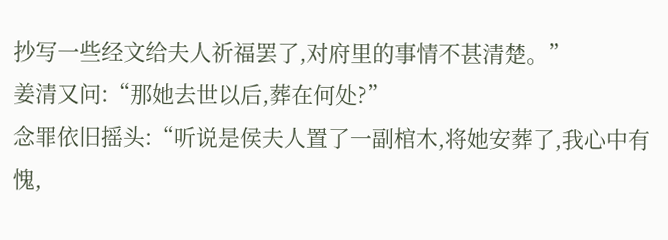抄写一些经文给夫人祈福罢了,对府里的事情不甚清楚。”
姜清又问:“那她去世以后,葬在何处?”
念罪依旧摇头:“听说是侯夫人置了一副棺木,将她安葬了,我心中有愧,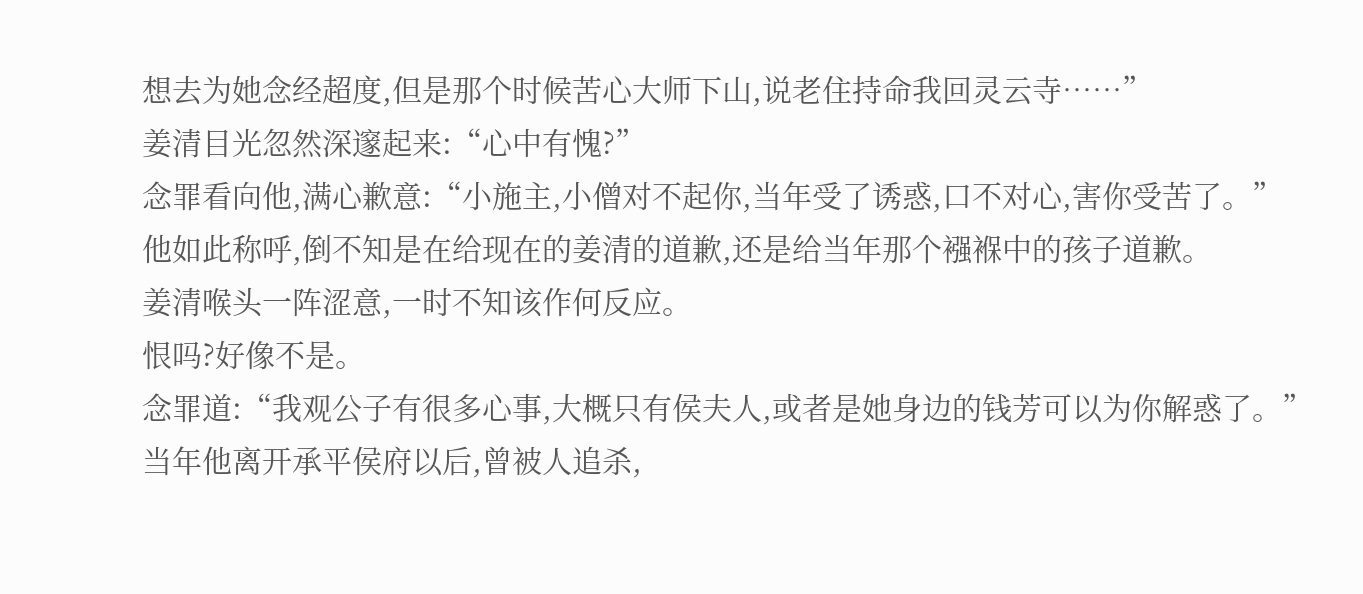想去为她念经超度,但是那个时候苦心大师下山,说老住持命我回灵云寺……”
姜清目光忽然深邃起来:“心中有愧?”
念罪看向他,满心歉意:“小施主,小僧对不起你,当年受了诱惑,口不对心,害你受苦了。”
他如此称呼,倒不知是在给现在的姜清的道歉,还是给当年那个襁褓中的孩子道歉。
姜清喉头一阵涩意,一时不知该作何反应。
恨吗?好像不是。
念罪道:“我观公子有很多心事,大概只有侯夫人,或者是她身边的钱芳可以为你解惑了。”
当年他离开承平侯府以后,曾被人追杀,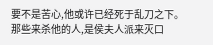要不是苦心,他或许已经死于乱刀之下。
那些来杀他的人,是侯夫人派来灭口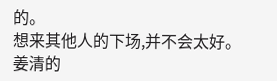的。
想来其他人的下场,并不会太好。
姜清的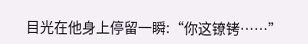目光在他身上停留一瞬:“你这镣铐……”